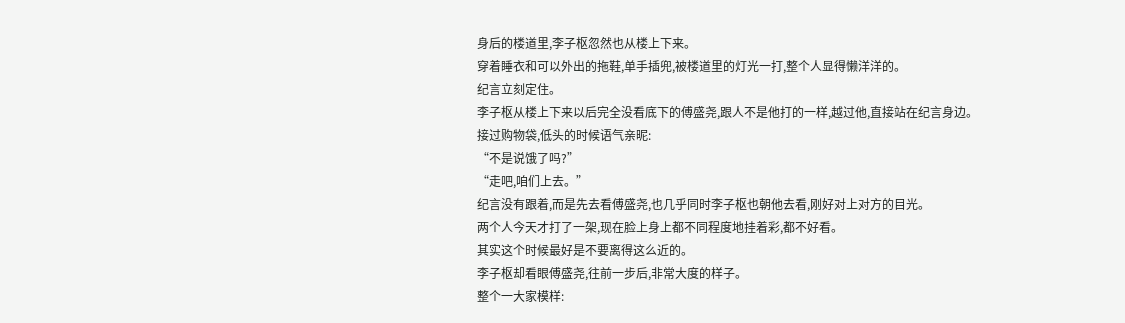身后的楼道里,李子枢忽然也从楼上下来。
穿着睡衣和可以外出的拖鞋,单手插兜,被楼道里的灯光一打,整个人显得懒洋洋的。
纪言立刻定住。
李子枢从楼上下来以后完全没看底下的傅盛尧,跟人不是他打的一样,越过他,直接站在纪言身边。
接过购物袋,低头的时候语气亲昵:
“不是说饿了吗?”
“走吧,咱们上去。”
纪言没有跟着,而是先去看傅盛尧,也几乎同时李子枢也朝他去看,刚好对上对方的目光。
两个人今天才打了一架,现在脸上身上都不同程度地挂着彩,都不好看。
其实这个时候最好是不要离得这么近的。
李子枢却看眼傅盛尧,往前一步后,非常大度的样子。
整个一大家模样: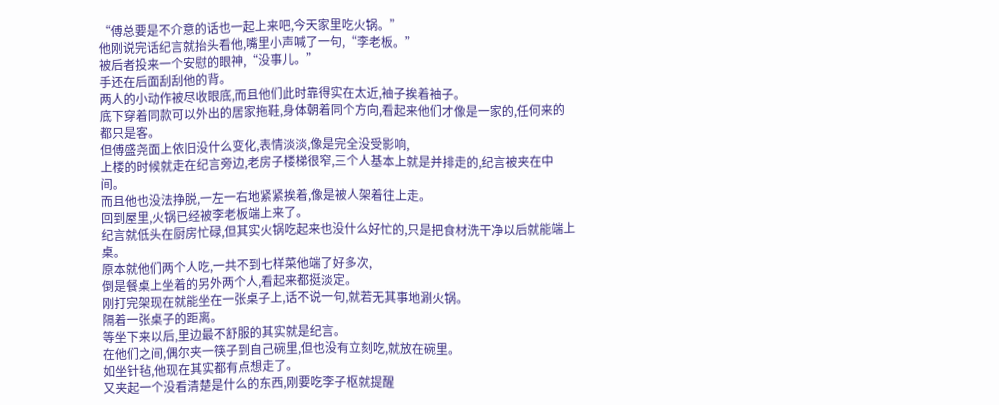“傅总要是不介意的话也一起上来吧,今天家里吃火锅。”
他刚说完话纪言就抬头看他,嘴里小声喊了一句,“李老板。”
被后者投来一个安慰的眼神,“没事儿。”
手还在后面刮刮他的背。
两人的小动作被尽收眼底,而且他们此时靠得实在太近,袖子挨着袖子。
底下穿着同款可以外出的居家拖鞋,身体朝着同个方向,看起来他们才像是一家的,任何来的都只是客。
但傅盛尧面上依旧没什么变化,表情淡淡,像是完全没受影响,
上楼的时候就走在纪言旁边,老房子楼梯很窄,三个人基本上就是并排走的,纪言被夹在中间。
而且他也没法挣脱,一左一右地紧紧挨着,像是被人架着往上走。
回到屋里,火锅已经被李老板端上来了。
纪言就低头在厨房忙碌,但其实火锅吃起来也没什么好忙的,只是把食材洗干净以后就能端上桌。
原本就他们两个人吃,一共不到七样菜他端了好多次,
倒是餐桌上坐着的另外两个人,看起来都挺淡定。
刚打完架现在就能坐在一张桌子上,话不说一句,就若无其事地涮火锅。
隔着一张桌子的距离。
等坐下来以后,里边最不舒服的其实就是纪言。
在他们之间,偶尔夹一筷子到自己碗里,但也没有立刻吃,就放在碗里。
如坐针毡,他现在其实都有点想走了。
又夹起一个没看清楚是什么的东西,刚要吃李子枢就提醒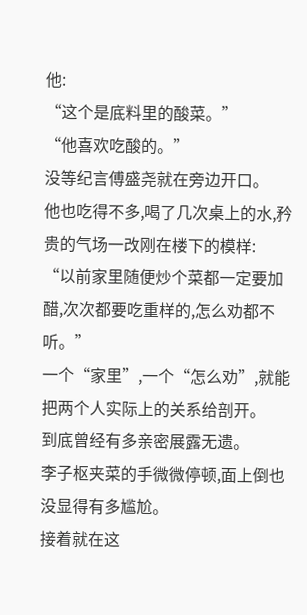他:
“这个是底料里的酸菜。”
“他喜欢吃酸的。”
没等纪言傅盛尧就在旁边开口。
他也吃得不多,喝了几次桌上的水,矜贵的气场一改刚在楼下的模样:
“以前家里随便炒个菜都一定要加醋,次次都要吃重样的,怎么劝都不听。”
一个“家里”,一个“怎么劝”,就能把两个人实际上的关系给剖开。
到底曾经有多亲密展露无遗。
李子枢夹菜的手微微停顿,面上倒也没显得有多尴尬。
接着就在这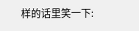样的话里笑一下: